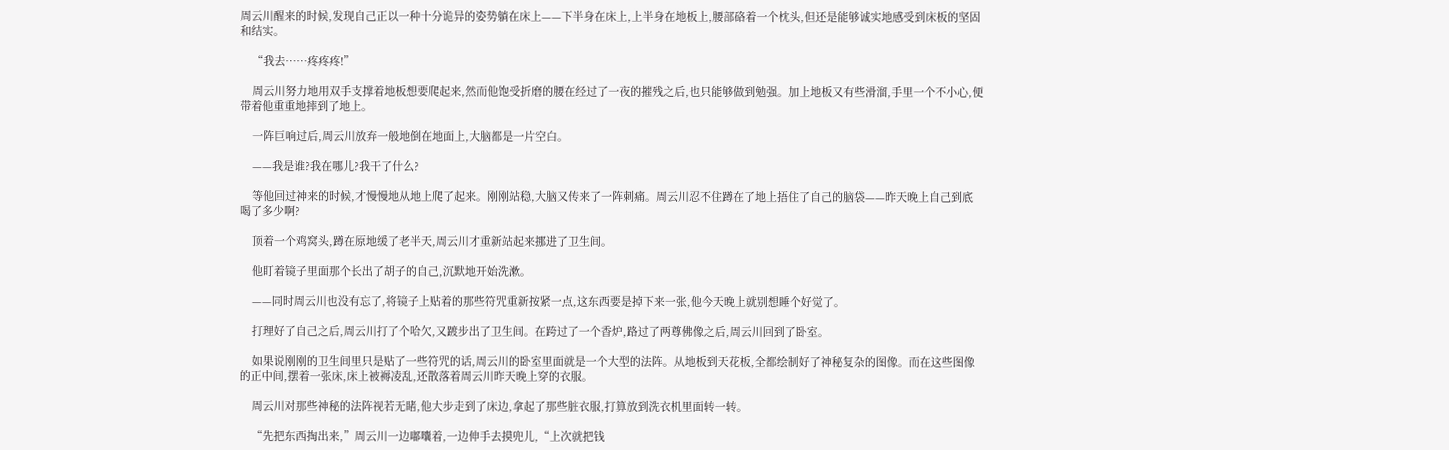周云川醒来的时候,发现自己正以一种十分诡异的姿势躺在床上——下半身在床上,上半身在地板上,腰部硌着一个枕头,但还是能够诚实地感受到床板的坚固和结实。

    “我去……疼疼疼!”

    周云川努力地用双手支撑着地板想要爬起来,然而他饱受折磨的腰在经过了一夜的摧残之后,也只能够做到勉强。加上地板又有些滑溜,手里一个不小心,便带着他重重地摔到了地上。

    一阵巨响过后,周云川放弃一般地倒在地面上,大脑都是一片空白。

    ——我是谁?我在哪儿?我干了什么?

    等他回过神来的时候,才慢慢地从地上爬了起来。刚刚站稳,大脑又传来了一阵刺痛。周云川忍不住蹲在了地上捂住了自己的脑袋——昨天晚上自己到底喝了多少啊?

    顶着一个鸡窝头,蹲在原地缓了老半天,周云川才重新站起来挪进了卫生间。

    他盯着镜子里面那个长出了胡子的自己,沉默地开始洗漱。

    ——同时周云川也没有忘了,将镜子上贴着的那些符咒重新按紧一点,这东西要是掉下来一张,他今天晚上就别想睡个好觉了。

    打理好了自己之后,周云川打了个哈欠,又踱步出了卫生间。在跨过了一个香炉,路过了两尊佛像之后,周云川回到了卧室。

    如果说刚刚的卫生间里只是贴了一些符咒的话,周云川的卧室里面就是一个大型的法阵。从地板到天花板,全都绘制好了神秘复杂的图像。而在这些图像的正中间,摆着一张床,床上被褥凌乱,还散落着周云川昨天晚上穿的衣服。

    周云川对那些神秘的法阵视若无睹,他大步走到了床边,拿起了那些脏衣服,打算放到洗衣机里面转一转。

    “先把东西掏出来,”周云川一边嘟囔着,一边伸手去摸兜儿,“上次就把钱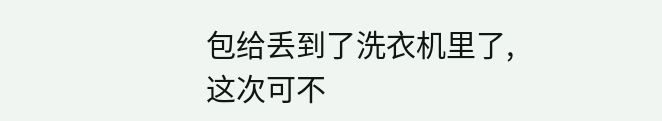包给丢到了洗衣机里了,这次可不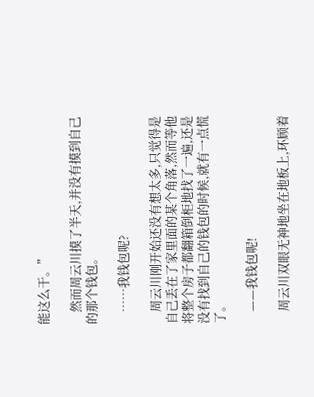能这么干。”

    然而周云川摸了半天,并没有摸到自己的那个钱包。

    ……我钱包呢?

    周云川刚开始还没有想太多,只觉得是自己丢在了家里面的某个角落,然而等他将整个房子都翻箱倒柜地找了一遍,还是没有找到自己的钱包的时候,就有一点慌了。

    ——我钱包呢!

    周云川双眼无神地坐在地板上,环顾着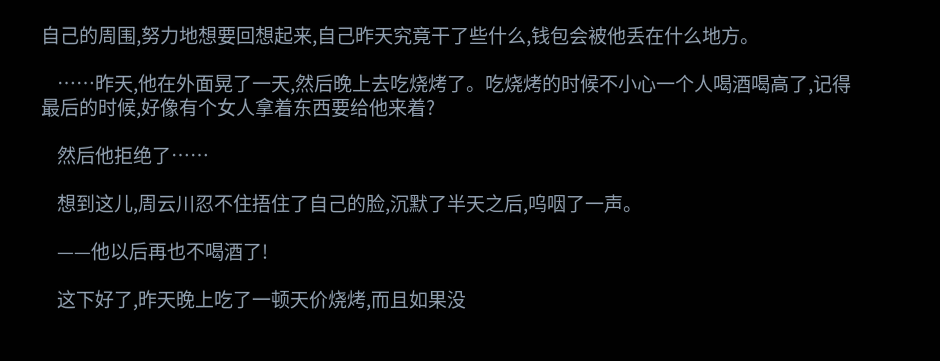自己的周围,努力地想要回想起来,自己昨天究竟干了些什么,钱包会被他丢在什么地方。

    ……昨天,他在外面晃了一天,然后晚上去吃烧烤了。吃烧烤的时候不小心一个人喝酒喝高了,记得最后的时候,好像有个女人拿着东西要给他来着?

    然后他拒绝了……

    想到这儿,周云川忍不住捂住了自己的脸,沉默了半天之后,呜咽了一声。

    ——他以后再也不喝酒了!

    这下好了,昨天晚上吃了一顿天价烧烤,而且如果没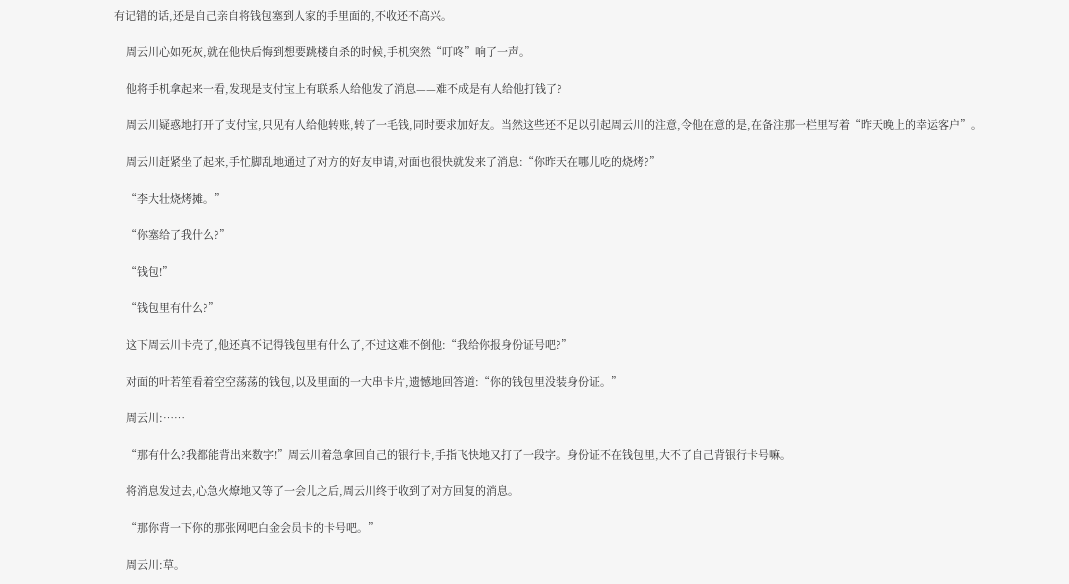有记错的话,还是自己亲自将钱包塞到人家的手里面的,不收还不高兴。

    周云川心如死灰,就在他快后悔到想要跳楼自杀的时候,手机突然“叮咚”响了一声。

    他将手机拿起来一看,发现是支付宝上有联系人给他发了消息——难不成是有人给他打钱了?

    周云川疑惑地打开了支付宝,只见有人给他转账,转了一毛钱,同时要求加好友。当然这些还不足以引起周云川的注意,令他在意的是,在备注那一栏里写着“昨天晚上的幸运客户”。

    周云川赶紧坐了起来,手忙脚乱地通过了对方的好友申请,对面也很快就发来了消息:“你昨天在哪儿吃的烧烤?”

    “李大壮烧烤摊。”

    “你塞给了我什么?”

    “钱包!”

    “钱包里有什么?”

    这下周云川卡壳了,他还真不记得钱包里有什么了,不过这难不倒他:“我给你报身份证号吧?”

    对面的叶若笙看着空空荡荡的钱包,以及里面的一大串卡片,遗憾地回答道:“你的钱包里没装身份证。”

    周云川:……

    “那有什么?我都能背出来数字!”周云川着急拿回自己的银行卡,手指飞快地又打了一段字。身份证不在钱包里,大不了自己背银行卡号嘛。

    将消息发过去,心急火燎地又等了一会儿之后,周云川终于收到了对方回复的消息。

    “那你背一下你的那张网吧白金会员卡的卡号吧。”

    周云川:草。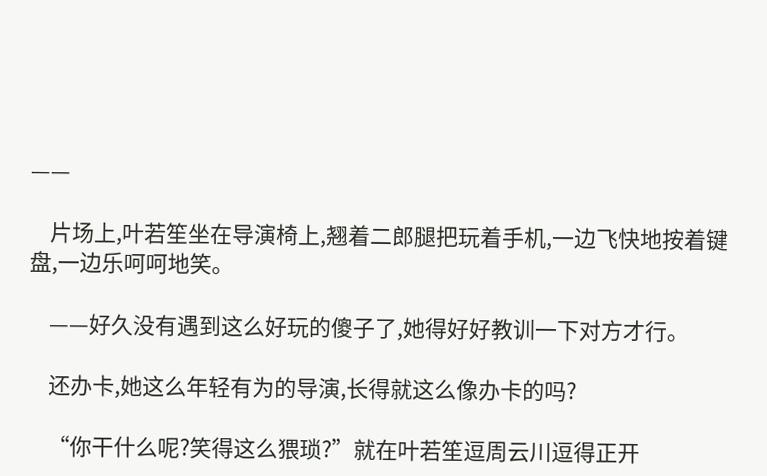——

    片场上,叶若笙坐在导演椅上,翘着二郎腿把玩着手机,一边飞快地按着键盘,一边乐呵呵地笑。

    ——好久没有遇到这么好玩的傻子了,她得好好教训一下对方才行。

    还办卡,她这么年轻有为的导演,长得就这么像办卡的吗?

    “你干什么呢?笑得这么猥琐?”就在叶若笙逗周云川逗得正开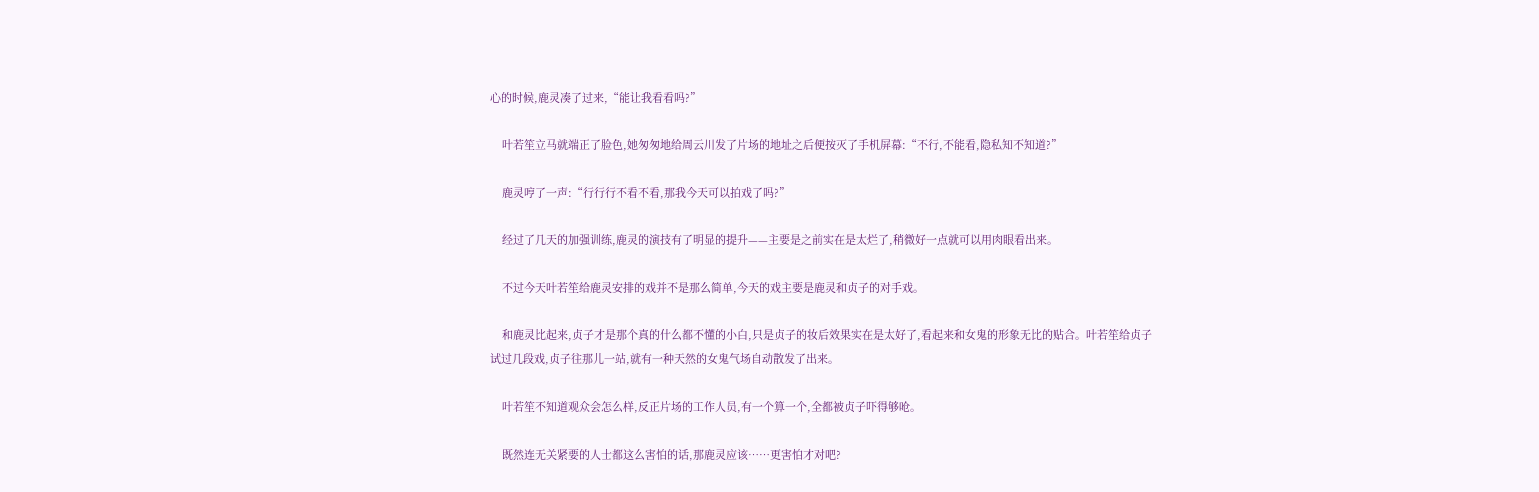心的时候,鹿灵凑了过来,“能让我看看吗?”

    叶若笙立马就端正了脸色,她匆匆地给周云川发了片场的地址之后便按灭了手机屏幕:“不行,不能看,隐私知不知道?”

    鹿灵哼了一声:“行行行不看不看,那我今天可以拍戏了吗?”

    经过了几天的加强训练,鹿灵的演技有了明显的提升——主要是之前实在是太烂了,稍微好一点就可以用肉眼看出来。

    不过今天叶若笙给鹿灵安排的戏并不是那么简单,今天的戏主要是鹿灵和贞子的对手戏。

    和鹿灵比起来,贞子才是那个真的什么都不懂的小白,只是贞子的妆后效果实在是太好了,看起来和女鬼的形象无比的贴合。叶若笙给贞子试过几段戏,贞子往那儿一站,就有一种天然的女鬼气场自动散发了出来。

    叶若笙不知道观众会怎么样,反正片场的工作人员,有一个算一个,全都被贞子吓得够呛。

    既然连无关紧要的人士都这么害怕的话,那鹿灵应该……更害怕才对吧?